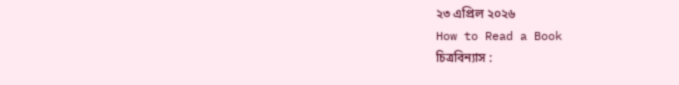২৩ এপ্রিল ২০২৬
How to Read a Book
চিত্রবিন্যাস :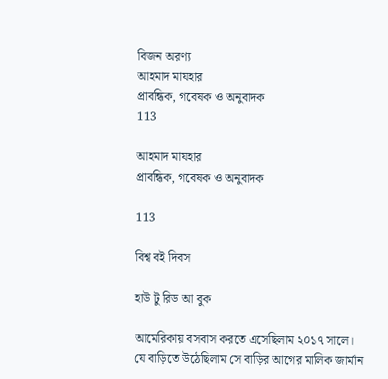বিজন অরণ্য
আহমাদ মাযহার
প্রাবন্ধিক, গবেষক ও অনুবাদক
113

আহমাদ মাযহার
প্রাবন্ধিক, গবেষক ও অনুবাদক

113

বিশ্ব বই দিবস

হাউ টু রিড আ বুক

আমেরিকায় বসবাস করতে এসেছিলাম ২০১৭ সালে। যে বাড়িতে উঠেছিলাম সে বাড়ির আগের মালিক জার্মান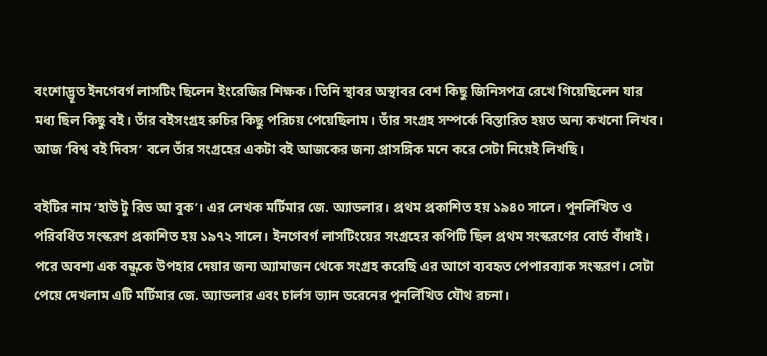বংশোদ্ভূত ইনগেবর্গ লাসটিং ছিলেন ইংরেজির শিক্ষক। তিনি স্থাবর অস্থাবর বেশ কিছু জিনিসপত্র রেখে গিয়েছিলেন যার মধ্য ছিল কিছু বই। তাঁর বইসংগ্রহ রুচির কিছু পরিচয় পেয়েছিলাম। তাঁর সংগ্রহ সম্পর্কে বিস্তারিত হয়ত অন্য কখনো লিখব। আজ ‘বিশ্ব বই দিবস’ বলে তাঁর সংগ্রহের একটা বই আজকের জন্য প্রাসঙ্গিক মনে করে সেটা নিয়েই লিখছি।

বইটির নাম ‘হাউ টু রিড আ বুক’। এর লেখক মর্টিমার জে. অ্যাডলার। প্রথম প্রকাশিত হয় ১৯৪০ সালে। পুনর্লিখিত ও পরিবর্ধিত সংস্করণ প্রকাশিত হয় ১৯৭২ সালে। ইনগেবর্গ লাসটিংয়ের সংগ্রহের কপিটি ছিল প্রথম সংস্করণের বোর্ড বাঁধাই। পরে অবশ্য এক বন্ধুকে উপহার দেয়ার জন্য অ্যামাজন থেকে সংগ্রহ করেছি এর আগে ব্যবহৃত পেপারব্যাক সংস্করণ। সেটা পেয়ে দেখলাম এটি মর্টিমার জে. অ্যাডলার এবং চার্লস ভ্যান ডরেনের পুনর্লিখিত যৌথ রচনা।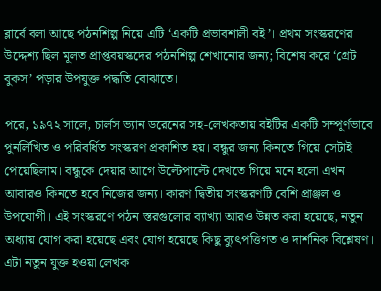ব্লার্বে বলা আছে পঠনশিল্প নিয়ে এটি ‘একটি প্রভাবশালী বই’। প্রথম সংস্করণের উদ্দেশ্য ছিল মূলত প্রাপ্তবয়স্কদের পঠনশিল্প শেখানোর জন্য; বিশেষ করে ‘গ্রেট বুকস’ পড়ার উপযুক্ত পদ্ধতি বোঝাতে।

পরে, ১৯৭২ সালে, চার্লস ভ্যান ডরেনের সহ-লেখকতায় বইটির একটি সম্পূর্ণভাবে পুনর্লিখিত ও পরিবর্ধিত সংস্করণ প্রকাশিত হয়। বন্ধুর জন্য কিনতে গিয়ে সেটাই পেয়েছিলাম। বন্ধুকে দেয়ার আগে উল্টেপাল্টে দেখতে গিয়ে মনে হলো এখন আবারও কিনতে হবে নিজের জন্য। কারণ দ্বিতীয় সংস্করণটি বেশি প্রাঞ্জল ও উপযোগী। এই সংস্করণে পঠন স্তরগুলোর ব্যাখ্যা আরও উন্নত করা হয়েছে, নতুন অধ্যায় যোগ করা হয়েছে এবং যোগ হয়েছে কিছু ব্যুৎপত্তিগত ও দার্শনিক বিশ্লেষণ। এটা নতুন যুক্ত হওয়া লেখক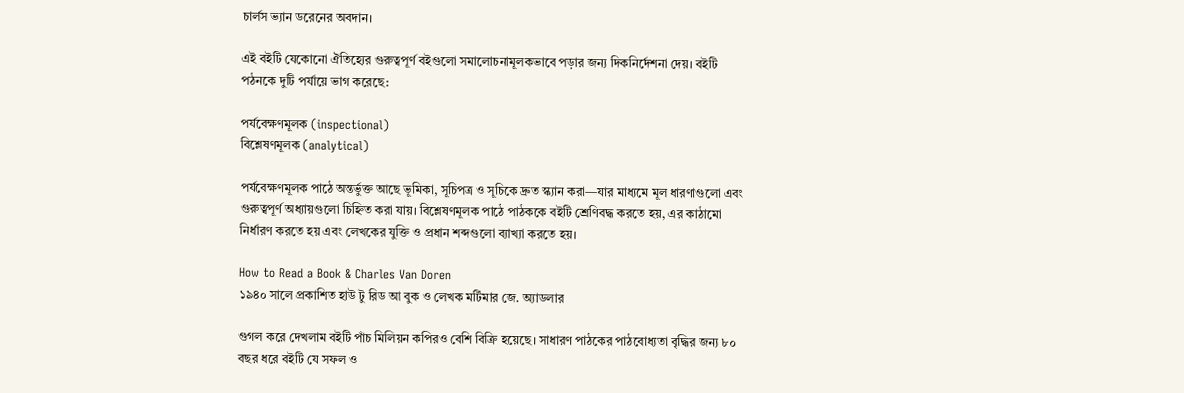চার্লস ভ্যান ডরেনের অবদান।

এই বইটি যেকোনো ঐতিহ্যের গুরুত্বপূর্ণ বইগুলো সমালোচনামূলকভাবে পড়ার জন্য দিকনির্দেশনা দেয়। বইটি পঠনকে দুটি পর্যায়ে ভাগ করেছে:

পর্যবেক্ষণমূলক (inspectional)
বিশ্লেষণমূলক (analytical)

পর্যবেক্ষণমূলক পাঠে অন্তর্ভুক্ত আছে ভূমিকা, সূচিপত্র ও সূচিকে দ্রুত স্ক্যান করা—যার মাধ্যমে মূল ধারণাগুলো এবং গুরুত্বপূর্ণ অধ্যায়গুলো চিহ্নিত করা যায়। বিশ্লেষণমূলক পাঠে পাঠককে বইটি শ্রেণিবদ্ধ করতে হয়, এর কাঠামো নির্ধারণ করতে হয় এবং লেখকের যুক্তি ও প্রধান শব্দগুলো ব্যাখ্যা করতে হয়।

How to Read a Book & Charles Van Doren
১৯৪০ সালে প্রকাশিত হাউ টু রিড আ বুক ও লেখক মর্টিমার জে. অ্যাডলার

গুগল করে দেখলাম বইটি পাঁচ মিলিয়ন কপিরও বেশি বিক্রি হয়েছে। সাধারণ পাঠকের পাঠবোধ্যতা বৃদ্ধির জন্য ৮০ বছর ধরে বইটি যে সফল ও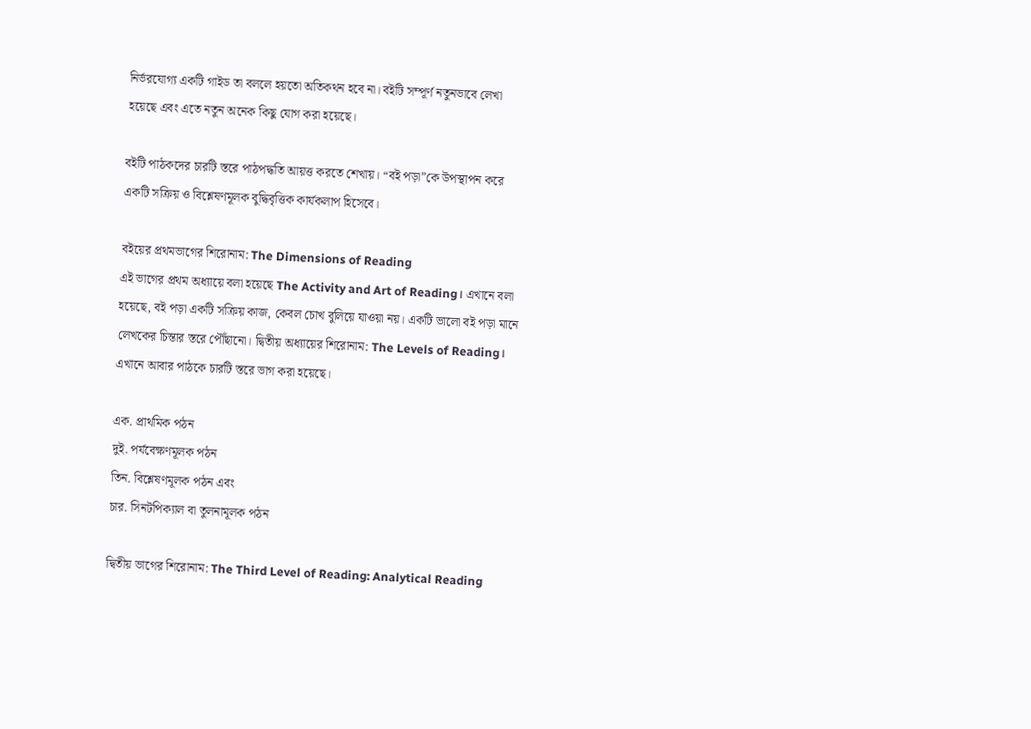নির্ভরযোগ্য একটি গাইড তা বললে হয়তো অতিকথন হবে না। বইটি সম্পূর্ণ নতুনভাবে লেখা হয়েছে এবং এতে নতুন অনেক কিছু যোগ করা হয়েছে।

বইটি পাঠকদের চারটি স্তরে পাঠপদ্ধতি আয়ত্ত করতে শেখায়। “বই পড়া”কে উপস্থাপন করে একটি সক্রিয় ও বিশ্লেষণমূলক বুদ্ধিবৃত্তিক কার্যকলাপ হিসেবে।

বইয়ের প্রথমভাগের শিরোনাম: The Dimensions of Reading
এই ভাগের প্রথম অধ্যায়ে বলা হয়েছে The Activity and Art of Reading। এখানে বলা হয়েছে, বই পড়া একটি সক্রিয় কাজ, কেবল চোখ বুলিয়ে যাওয়া নয়। একটি ভালো বই পড়া মানে লেখকের চিন্তার স্তরে পৌঁছানো। দ্বিতীয় অধ্যায়ের শিরোনাম: The Levels of Reading। এখানে আবার পাঠকে চারটি স্তরে ভাগ করা হয়েছে।

এক. প্রাথমিক পঠন
দুই. পর্যবেক্ষণমূলক পঠন
তিন. বিশ্লেষণমূলক পঠন এবং
চার. সিনটপিক্যাল বা তুলনামূলক পঠন

দ্বিতীয় ভাগের শিরোনাম: The Third Level of Reading: Analytical Reading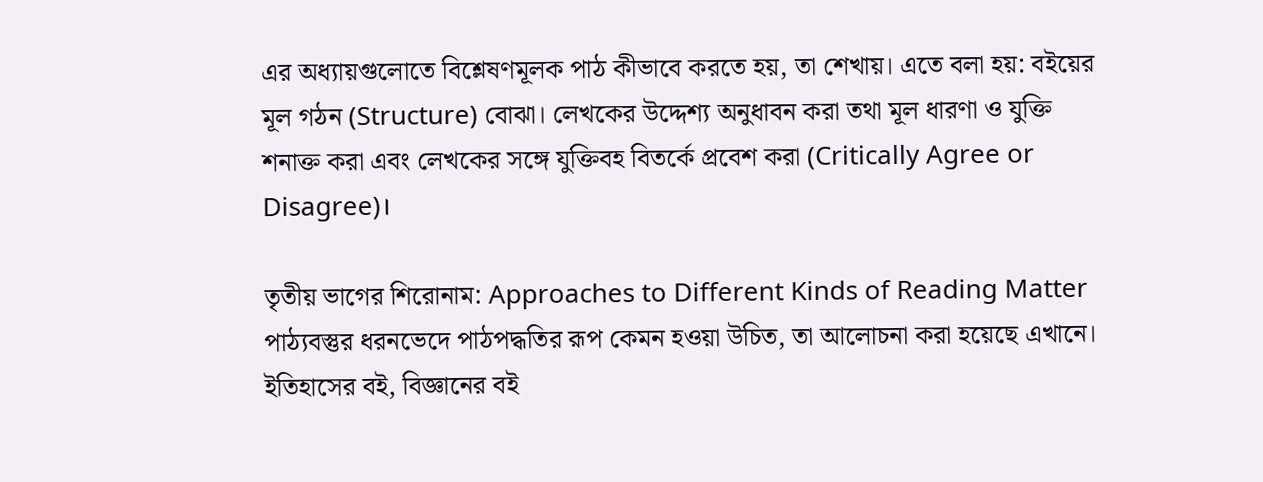এর অধ্যায়গুলোতে বিশ্লেষণমূলক পাঠ কীভাবে করতে হয়, তা শেখায়। এতে বলা হয়: বইয়ের মূল গঠন (Structure) বোঝা। লেখকের উদ্দেশ্য অনুধাবন করা তথা মূল ধারণা ও যুক্তি শনাক্ত করা এবং লেখকের সঙ্গে যুক্তিবহ বিতর্কে প্রবেশ করা (Critically Agree or Disagree)।

তৃতীয় ভাগের শিরোনাম: Approaches to Different Kinds of Reading Matter
পাঠ্যবস্তুর ধরনভেদে পাঠপদ্ধতির রূপ কেমন হওয়া উচিত, তা আলোচনা করা হয়েছে এখানে। ইতিহাসের বই, বিজ্ঞানের বই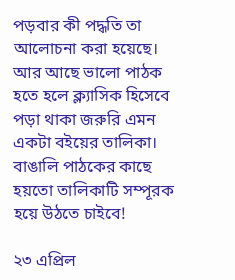পড়বার কী পদ্ধতি তা আলোচনা করা হয়েছে। আর আছে ভালো পাঠক হতে হলে ক্ল্যাসিক হিসেবে পড়া থাকা জরুরি এমন একটা বইয়ের তালিকা। বাঙালি পাঠকের কাছে হয়তো তালিকাটি সম্পূরক হয়ে উঠতে চাইবে!

২৩ এপ্রিল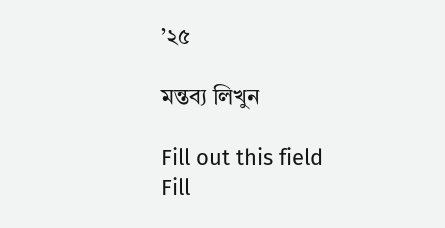’২৫

মন্তব্য লিখুন

Fill out this field
Fill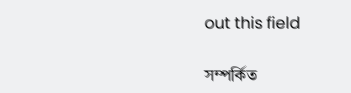out this field

সম্পর্কিত